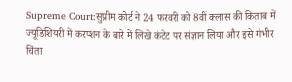Supreme Court:सुप्रीम कोर्ट ने 24 फरवरी को 8वीं क्लास की किताब में ज्यूडिशियरी में करप्शन के बारे में लिखे कंटेट पर संज्ञान लिया और इसे गंभीर चिंता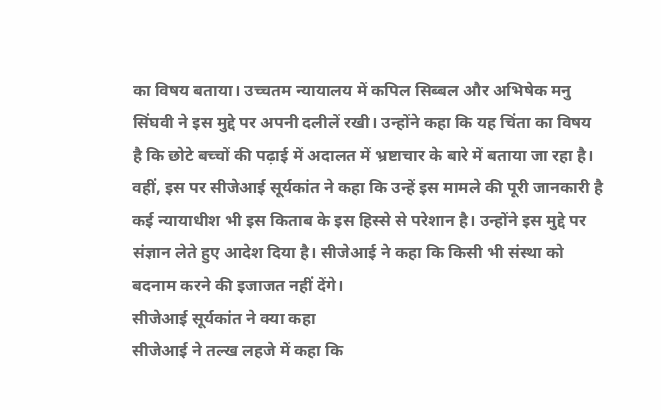का विषय बताया। उच्चतम न्यायालय में कपिल सिब्बल और अभिषेक मनु सिंघवी ने इस मुद्दे पर अपनी दलीलें रखी। उन्होंने कहा कि यह चिंता का विषय है कि छोटे बच्चों की पढ़ाई में अदालत में भ्रष्टाचार के बारे में बताया जा रहा है।
वहीं, इस पर सीजेआई सूर्यकांत ने कहा कि उन्हें इस मामले की पूरी जानकारी है कई न्यायाधीश भी इस किताब के इस हिस्से से परेशान है। उन्होंने इस मुद्दे पर संज्ञान लेते हुए आदेश दिया है। सीजेआई ने कहा कि किसी भी संस्था को बदनाम करने की इजाजत नहीं देंगे।
सीजेआई सूर्यकांत ने क्या कहा
सीजेआई ने तल्ख लहजे में कहा कि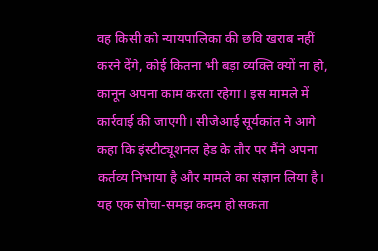वह किसी को न्यायपालिका की छवि खराब नहीं करने देंगे, कोई कितना भी बड़ा व्यक्ति क्यों ना हो, कानून अपना काम करता रहेगा। इस मामले में कार्रवाई की जाएगी। सीजेआई सूर्यकांत ने आगे कहा कि इंस्टीट्यूशनल हेड के तौर पर मैंने अपना कर्तव्य निभाया है और मामले का संज्ञान लिया है। यह एक सोचा-समझ कदम हो सकता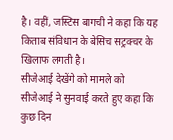है। वहीं, जस्टिस बागची ने कहा कि यह किताब संविधान के बेसिच सट्रक्चर के खिलाफ लगती है।
सीजेआई देखेंगे को मामले को
सीजेआई ने सुनवाई करते हुए कहा कि कुछ दिन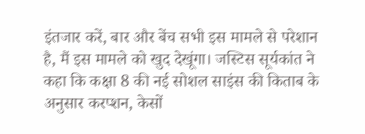इंतजार करें, बार और बेंच सभी इस मामले से परेशान है, मैं इस मामले को खुद देखूंगा। जस्टिस सूर्यकांत ने कहा कि कक्षा 8 की नई सोशल साइंस की किताब के अनुसार करप्शन, केसों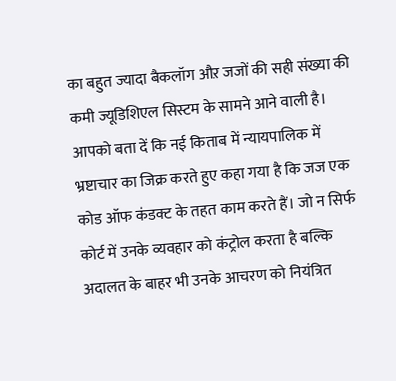का बहुत ज्यादा बैकलॉग औऱ जजों की सही संख्या की कमी ज्यूडिशिएल सिस्टम के सामने आने वाली है। आपको बता दें कि नई किताब में न्यायपालिक में भ्रष्टाचार का जिक्र करते हुए कहा गया है कि जज एक कोड ऑफ कंडक्ट के तहत काम करते हैं। जो न सिर्फ कोर्ट में उनके व्यवहार को कंट्रोल करता है बल्कि अदालत के बाहर भी उनके आचरण को नियंत्रित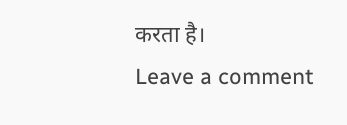करता है।
Leave a comment